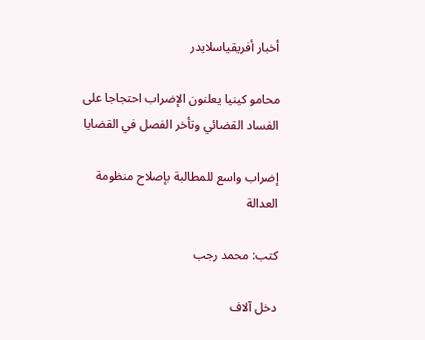أخبار أفريقياسلايدر

محامو كينيا يعلنون الإضراب احتجاجا على الفساد القضائي وتأخر الفصل في القضايا

إضراب واسع للمطالبة بإصلاح منظومة العدالة

كتب: محمد رجب

دخل آلاف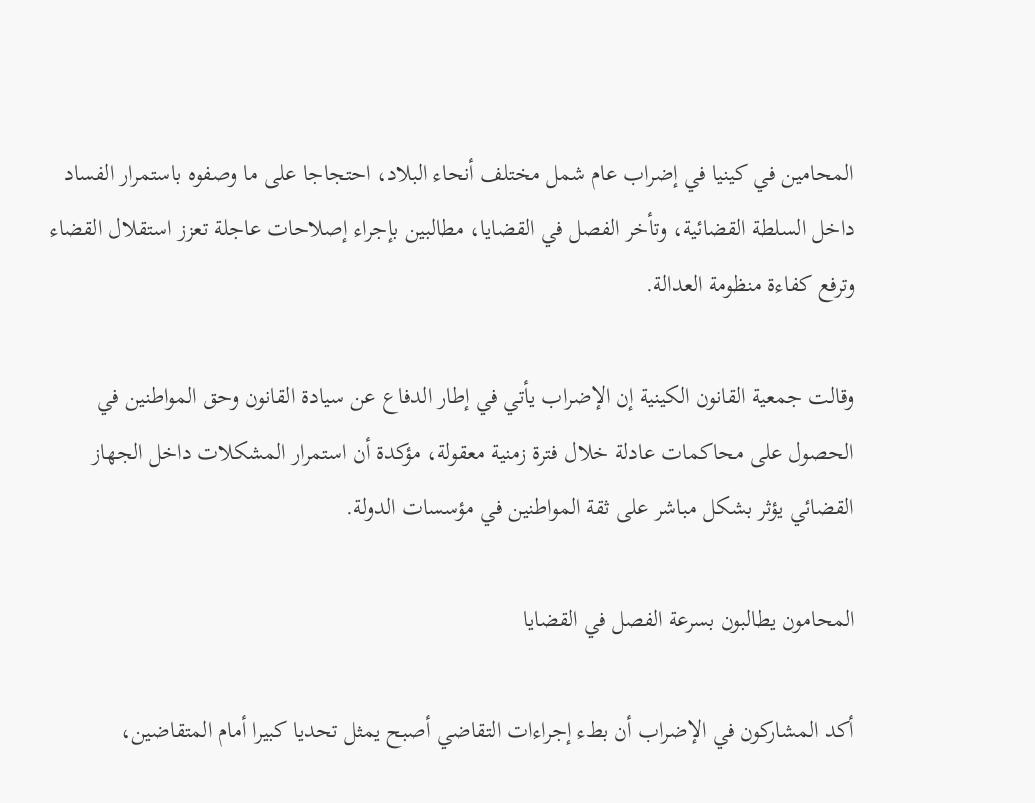المحامين في كينيا في إضراب عام شمل مختلف أنحاء البلاد، احتجاجا على ما وصفوه باستمرار الفساد داخل السلطة القضائية، وتأخر الفصل في القضايا، مطالبين بإجراء إصلاحات عاجلة تعزز استقلال القضاء وترفع كفاءة منظومة العدالة.

وقالت جمعية القانون الكينية إن الإضراب يأتي في إطار الدفاع عن سيادة القانون وحق المواطنين في الحصول على محاكمات عادلة خلال فترة زمنية معقولة، مؤكدة أن استمرار المشكلات داخل الجهاز القضائي يؤثر بشكل مباشر على ثقة المواطنين في مؤسسات الدولة.

المحامون يطالبون بسرعة الفصل في القضايا

أكد المشاركون في الإضراب أن بطء إجراءات التقاضي أصبح يمثل تحديا كبيرا أمام المتقاضين،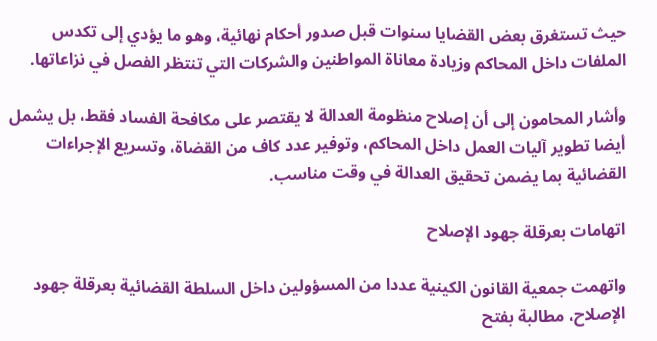حيث تستغرق بعض القضايا سنوات قبل صدور أحكام نهائية، وهو ما يؤدي إلى تكدس الملفات داخل المحاكم وزيادة معاناة المواطنين والشركات التي تنتظر الفصل في نزاعاتها.

وأشار المحامون إلى أن إصلاح منظومة العدالة لا يقتصر على مكافحة الفساد فقط، بل يشمل أيضا تطوير آليات العمل داخل المحاكم، وتوفير عدد كاف من القضاة، وتسريع الإجراءات القضائية بما يضمن تحقيق العدالة في وقت مناسب.

اتهامات بعرقلة جهود الإصلاح

واتهمت جمعية القانون الكينية عددا من المسؤولين داخل السلطة القضائية بعرقلة جهود الإصلاح، مطالبة بفتح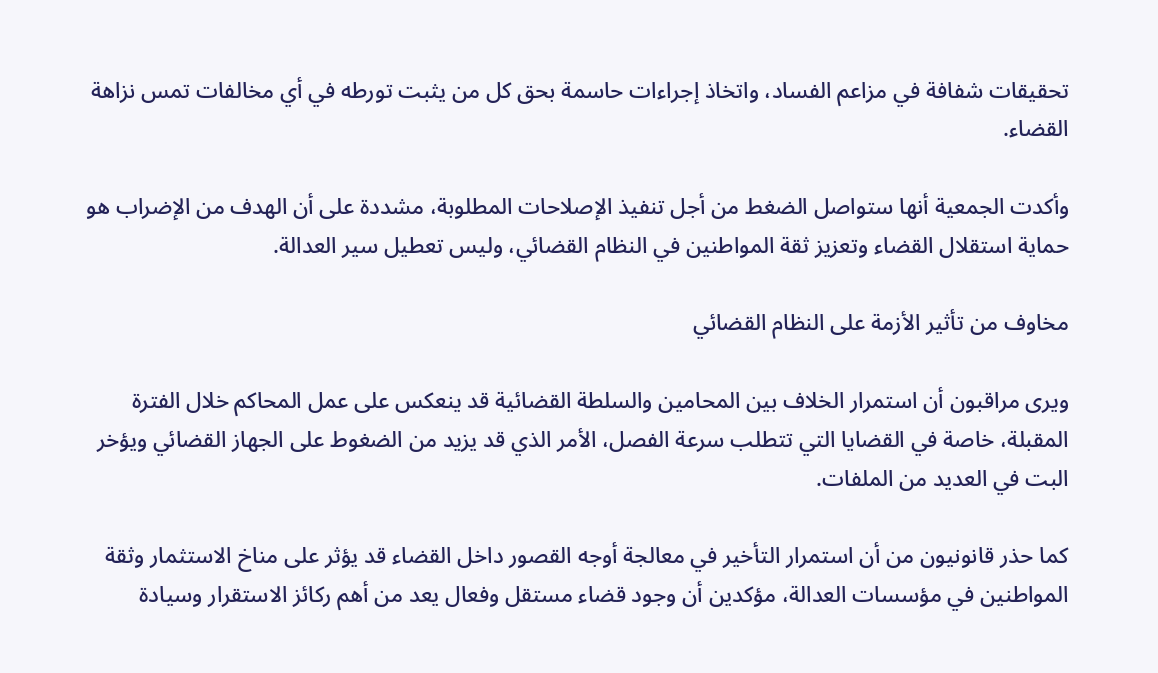تحقيقات شفافة في مزاعم الفساد، واتخاذ إجراءات حاسمة بحق كل من يثبت تورطه في أي مخالفات تمس نزاهة القضاء.

وأكدت الجمعية أنها ستواصل الضغط من أجل تنفيذ الإصلاحات المطلوبة، مشددة على أن الهدف من الإضراب هو حماية استقلال القضاء وتعزيز ثقة المواطنين في النظام القضائي، وليس تعطيل سير العدالة.

مخاوف من تأثير الأزمة على النظام القضائي

ويرى مراقبون أن استمرار الخلاف بين المحامين والسلطة القضائية قد ينعكس على عمل المحاكم خلال الفترة المقبلة، خاصة في القضايا التي تتطلب سرعة الفصل، الأمر الذي قد يزيد من الضغوط على الجهاز القضائي ويؤخر البت في العديد من الملفات.

كما حذر قانونيون من أن استمرار التأخير في معالجة أوجه القصور داخل القضاء قد يؤثر على مناخ الاستثمار وثقة المواطنين في مؤسسات العدالة، مؤكدين أن وجود قضاء مستقل وفعال يعد من أهم ركائز الاستقرار وسيادة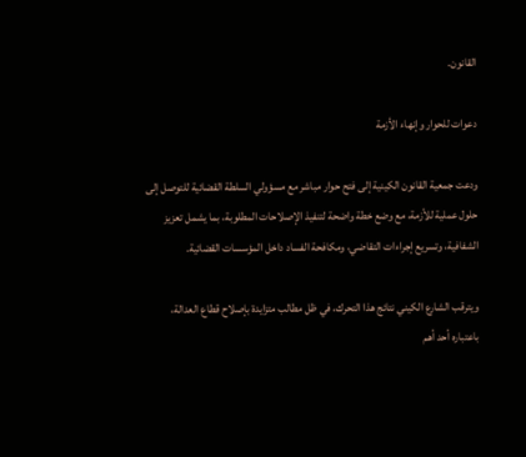القانون.

دعوات للحوار وإنهاء الأزمة

ودعت جمعية القانون الكينية إلى فتح حوار مباشر مع مسؤولي السلطة القضائية للتوصل إلى حلول عملية للأزمة، مع وضع خطة واضحة لتنفيذ الإصلاحات المطلوبة، بما يشمل تعزيز الشفافية، وتسريع إجراءات التقاضي، ومكافحة الفساد داخل المؤسسات القضائية.

ويترقب الشارع الكيني نتائج هذا التحرك، في ظل مطالب متزايدة بإصلاح قطاع العدالة، باعتباره أحد أهم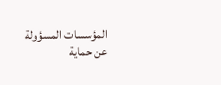المؤسسات المسؤولة عن حماية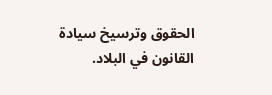الحقوق وترسيخ سيادة القانون في البلاد.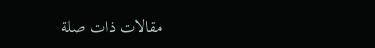مقالات ذات صلة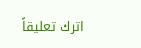اترك تعليقاً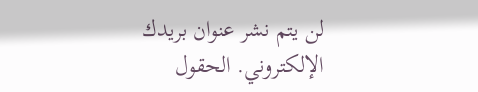لن يتم نشر عنوان بريدك الإلكتروني. الحقول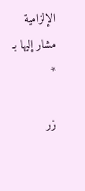الإلزامية مشار إليها بـ *

زر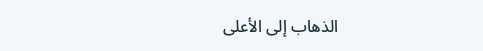الذهاب إلى الأعلى